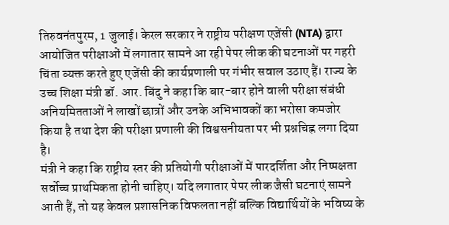तिरुवनंतपुरम, 1 जुलाई। केरल सरकार ने राष्ट्रीय परीक्षण एजेंसी (NTA) द्वारा आयोजित परीक्षाओं में लगातार सामने आ रही पेपर लीक की घटनाओं पर गहरी चिंता व्यक्त करते हुए एजेंसी की कार्यप्रणाली पर गंभीर सवाल उठाए हैं। राज्य के उच्च शिक्षा मंत्री डॉ. आर. बिंदु ने कहा कि बार-बार होने वाली परीक्षा संबंधी अनियमितताओं ने लाखों छात्रों और उनके अभिभावकों का भरोसा कमजोर किया है तथा देश की परीक्षा प्रणाली की विश्वसनीयता पर भी प्रश्नचिह्न लगा दिया है।
मंत्री ने कहा कि राष्ट्रीय स्तर की प्रतियोगी परीक्षाओं में पारदर्शिता और निष्पक्षता सर्वोच्च प्राथमिकता होनी चाहिए। यदि लगातार पेपर लीक जैसी घटनाएं सामने आती हैं, तो यह केवल प्रशासनिक विफलता नहीं बल्कि विद्यार्थियों के भविष्य के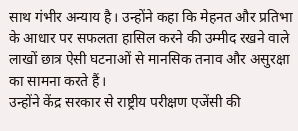साथ गंभीर अन्याय है। उन्होंने कहा कि मेहनत और प्रतिभा के आधार पर सफलता हासिल करने की उम्मीद रखने वाले लाखों छात्र ऐसी घटनाओं से मानसिक तनाव और असुरक्षा का सामना करते हैं।
उन्होंने केंद्र सरकार से राष्ट्रीय परीक्षण एजेंसी की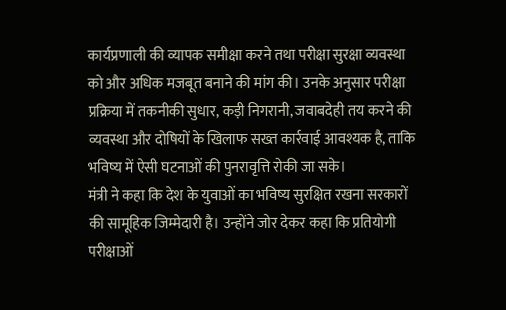कार्यप्रणाली की व्यापक समीक्षा करने तथा परीक्षा सुरक्षा व्यवस्था को और अधिक मजबूत बनाने की मांग की। उनके अनुसार परीक्षा प्रक्रिया में तकनीकी सुधार, कड़ी निगरानी, जवाबदेही तय करने की व्यवस्था और दोषियों के खिलाफ सख्त कार्रवाई आवश्यक है, ताकि भविष्य में ऐसी घटनाओं की पुनरावृत्ति रोकी जा सके।
मंत्री ने कहा कि देश के युवाओं का भविष्य सुरक्षित रखना सरकारों की सामूहिक जिम्मेदारी है। उन्होंने जोर देकर कहा कि प्रतियोगी परीक्षाओं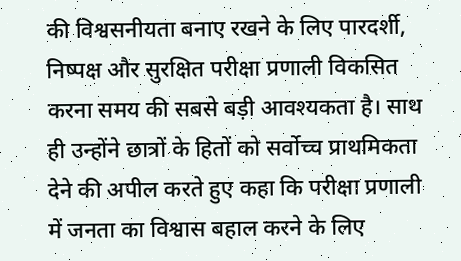की विश्वसनीयता बनाए रखने के लिए पारदर्शी, निष्पक्ष और सुरक्षित परीक्षा प्रणाली विकसित करना समय की सबसे बड़ी आवश्यकता है। साथ ही उन्होंने छात्रों के हितों को सर्वोच्च प्राथमिकता देने की अपील करते हुए कहा कि परीक्षा प्रणाली में जनता का विश्वास बहाल करने के लिए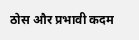ठोस और प्रभावी कदम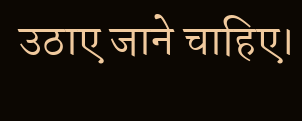उठाए जाने चाहिए।